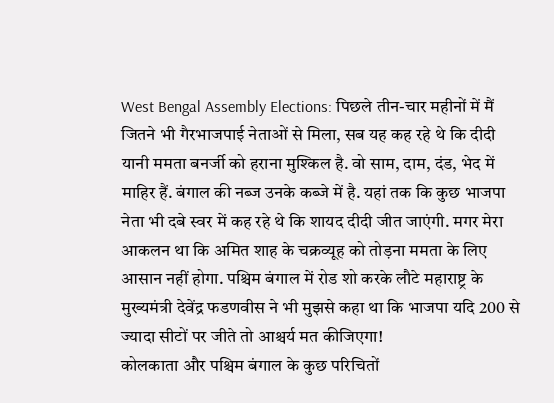West Bengal Assembly Elections: पिछले तीन-चार महीनों में मैं जितने भी गैरभाजपाई नेताओं से मिला, सब यह कह रहे थे कि दीदी यानी ममता बनर्जी को हराना मुश्किल है. वो साम, दाम, दंड, भेद में माहिर हैं. बंगाल की नब्ज उनके कब्जे में है. यहां तक कि कुछ भाजपा नेता भी दबे स्वर में कह रहे थे कि शायद दीदी जीत जाएंगी. मगर मेरा आकलन था कि अमित शाह के चक्रव्यूह को तोड़ना ममता के लिए आसान नहीं होगा. पश्चिम बंगाल में रोड शो करके लौटे महाराष्ट्र के मुख्यमंत्री देवेंद्र फडणवीस ने भी मुझसे कहा था कि भाजपा यदि 200 से ज्यादा सीटों पर जीते तो आश्चर्य मत कीजिएगा!
कोलकाता और पश्चिम बंगाल के कुछ परिचितों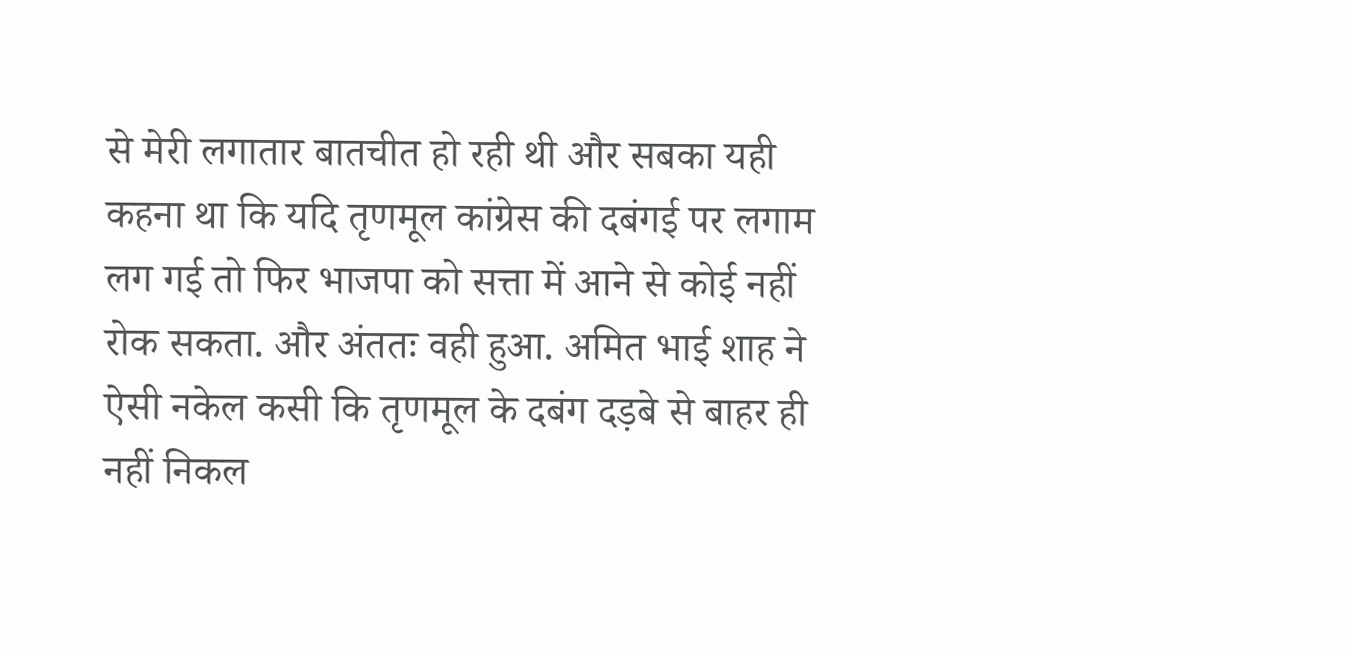से मेरी लगातार बातचीत हो रही थी और सबका यही कहना था कि यदि तृणमूल कांग्रेस की दबंगई पर लगाम लग गई तो फिर भाजपा को सत्ता में आने से कोई नहीं रोक सकता. और अंततः वही हुआ. अमित भाई शाह ने ऐसी नकेल कसी कि तृणमूल के दबंग दड़बे से बाहर ही नहीं निकल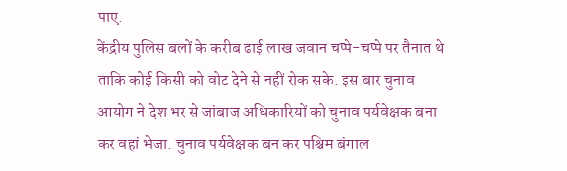पाए.
केंद्रीय पुलिस बलों के करीब ढाई लाख जवान चप्पे-चप्पे पर तैनात थे ताकि कोई किसी को वोट देने से नहीं रोक सके. इस बार चुनाव आयोग ने देश भर से जांबाज अधिकारियों को चुनाव पर्यवेक्षक बना कर वहां भेजा. चुनाव पर्यवेक्षक बन कर पश्चिम बंगाल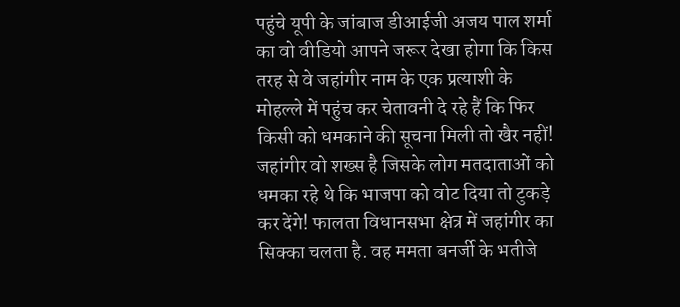पहुंचे यूपी के जांबाज डीआईजी अजय पाल शर्मा का वो वीडियो आपने जरूर देखा होगा कि किस तरह से वे जहांगीर नाम के एक प्रत्याशी के मोहल्ले में पहुंच कर चेतावनी दे रहे हैं कि फिर किसी को धमकाने की सूचना मिली तो खैर नहीं!
जहांगीर वो शख्स है जिसके लोग मतदाताओं को धमका रहे थे कि भाजपा को वोट दिया तो टुकड़े कर देंगे! फालता विधानसभा क्षेत्र में जहांगीर का सिक्का चलता है. वह ममता बनर्जी के भतीजे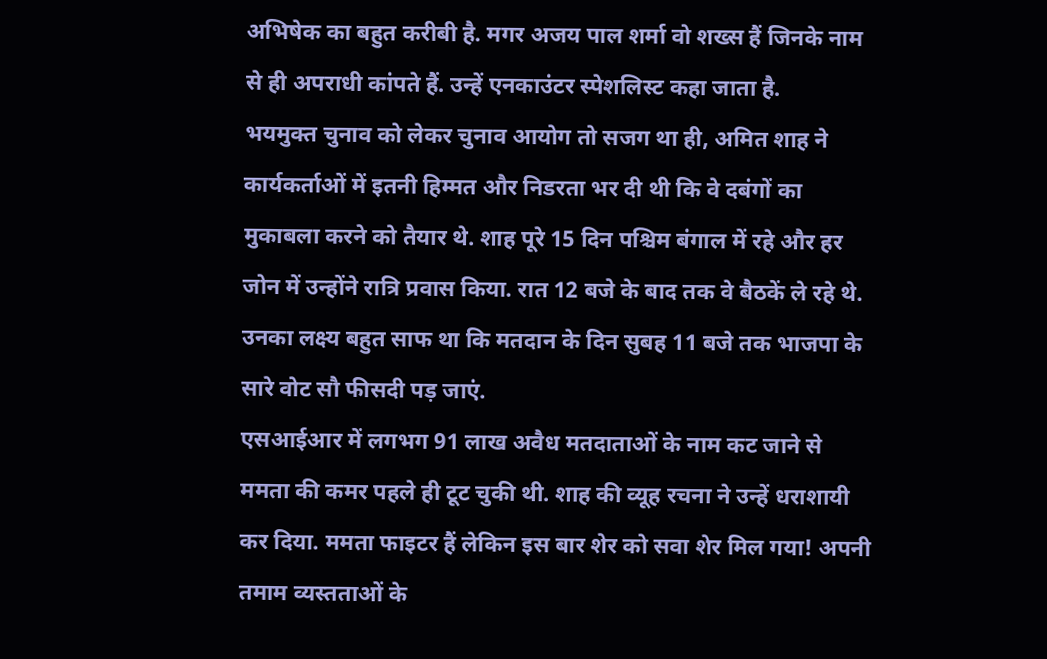अभिषेक का बहुत करीबी है. मगर अजय पाल शर्मा वो शख्स हैं जिनके नाम से ही अपराधी कांपते हैं. उन्हें एनकाउंटर स्पेशलिस्ट कहा जाता है.
भयमुक्त चुनाव को लेकर चुनाव आयोग तो सजग था ही, अमित शाह ने कार्यकर्ताओं में इतनी हिम्मत और निडरता भर दी थी कि वे दबंगों का मुकाबला करने को तैयार थे. शाह पूरे 15 दिन पश्चिम बंगाल में रहे और हर जोन में उन्होंने रात्रि प्रवास किया. रात 12 बजे के बाद तक वे बैठकें ले रहे थे. उनका लक्ष्य बहुत साफ था कि मतदान के दिन सुबह 11 बजे तक भाजपा के सारे वोट सौ फीसदी पड़ जाएं.
एसआईआर में लगभग 91 लाख अवैध मतदाताओं के नाम कट जाने से ममता की कमर पहले ही टूट चुकी थी. शाह की व्यूह रचना ने उन्हें धराशायी कर दिया. ममता फाइटर हैं लेकिन इस बार शेर को सवा शेर मिल गया! अपनी तमाम व्यस्तताओं के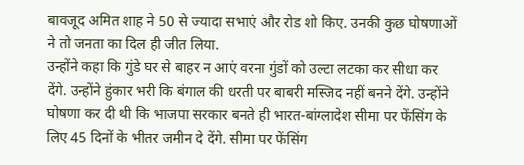बावजूद अमित शाह ने 50 से ज्यादा सभाएं और रोड शो किए. उनकी कुछ घोषणाओं ने तो जनता का दिल ही जीत लिया.
उन्होंने कहा कि गुंडे घर से बाहर न आएं वरना गुंडों को उल्टा लटका कर सीधा कर देंगे. उन्होंने हुंकार भरी कि बंगाल की धरती पर बाबरी मस्जिद नहीं बनने देंगे. उन्होंने घोषणा कर दी थी कि भाजपा सरकार बनते ही भारत-बांग्लादेश सीमा पर फेंसिंग के लिए 45 दिनों के भीतर जमीन दे देंगे. सीमा पर फेंसिंग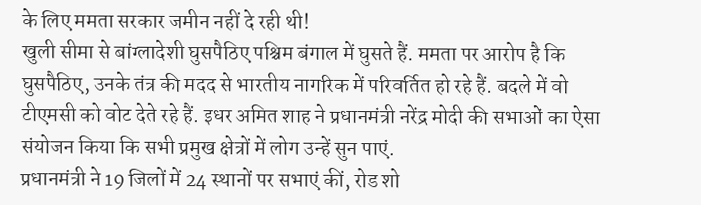के लिए ममता सरकार जमीन नहीं दे रही थी!
खुली सीमा से बांग्लादेशी घुसपैठिए पश्चिम बंगाल में घुसते हैं. ममता पर आरोप है कि घुसपैठिए, उनके तंत्र की मदद से भारतीय नागरिक में परिवर्तित हो रहे हैं. बदले में वो टीएमसी को वोट देते रहे हैं. इधर अमित शाह ने प्रधानमंत्री नरेंद्र मोदी की सभाओं का ऐसा संयोजन किया कि सभी प्रमुख क्षेत्रों में लोग उन्हें सुन पाएं.
प्रधानमंत्री ने 19 जिलों में 24 स्थानों पर सभाएं कीं, रोड शो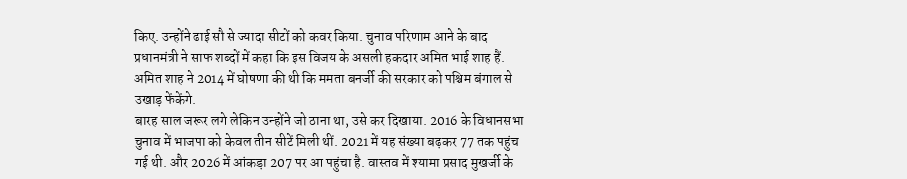किए. उन्होंने ढाई सौ से ज्यादा सीटों को कवर किया. चुनाव परिणाम आने के बाद प्रधानमंत्री ने साफ शब्दों में कहा कि इस विजय के असली हकदार अमित भाई शाह हैं. अमित शाह ने 2014 में घोषणा की थी कि ममता बनर्जी की सरकार को पश्चिम बंगाल से उखाड़ फेंकेंगे.
बारह साल जरूर लगे लेकिन उन्होंने जो ठाना था, उसे कर दिखाया. 2016 के विधानसभा चुनाव में भाजपा को केवल तीन सीटें मिली थीं. 2021 में यह संख्या बढ़कर 77 तक पहुंच गई थी. और 2026 में आंकड़ा 207 पर आ पहुंचा है. वास्तव में श्यामा प्रसाद मुखर्जी के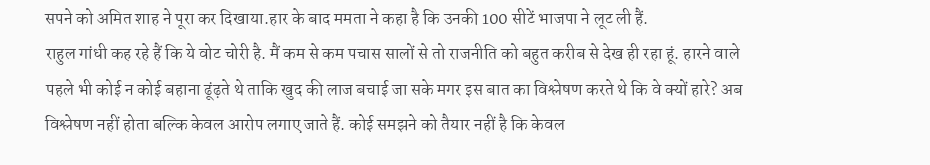सपने को अमित शाह ने पूरा कर दिखाया.हार के बाद ममता ने कहा है कि उनकी 100 सीटें भाजपा ने लूट ली हैं.
राहुल गांधी कह रहे हैं कि ये वोट चोरी है. मैं कम से कम पचास सालों से तो राजनीति को बहुत करीब से देख ही रहा हूं. हारने वाले पहले भी कोई न कोई बहाना ढूंढ़ते थे ताकि खुद की लाज बचाई जा सके मगर इस बात का विश्लेषण करते थे कि वे क्यों हारे? अब विश्लेषण नहीं होता बल्कि केवल आरोप लगाए जाते हैं. कोई समझने को तैयार नहीं है कि केवल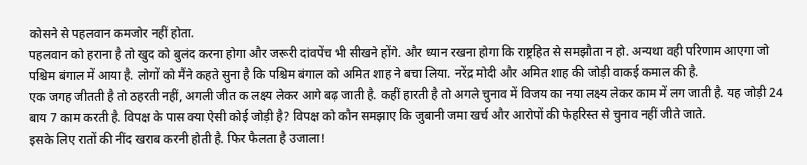कोसने से पहलवान कमजोर नहीं होता.
पहलवान को हराना है तो खुद को बुलंद करना होगा और जरूरी दांवपेंच भी सीखने होंगे. और ध्यान रखना होगा कि राष्ट्रहित से समझौता न हो. अन्यथा वही परिणाम आएगा जो पश्चिम बंगाल में आया है. लोगों को मैंने कहते सुना है कि पश्चिम बंगाल को अमित शाह ने बचा लिया. नरेंद्र मोदी और अमित शाह की जोड़ी वाकई कमाल की है.
एक जगह जीतती है तो ठहरती नहीं, अगली जीत क लक्ष्य लेकर आगे बढ़ जाती है. कहीं हारती है तो अगले चुनाव में विजय का नया लक्ष्य लेकर काम में लग जाती है. यह जोड़ी 24 बाय 7 काम करती है. विपक्ष के पास क्या ऐसी कोई जोड़ी है? विपक्ष को कौन समझाए कि जुबानी जमा खर्च और आरोपों की फेहरिस्त से चुनाव नहीं जीते जाते.
इसके लिए रातों की नींद खराब करनी होती है. फिर फैलता है उजाला!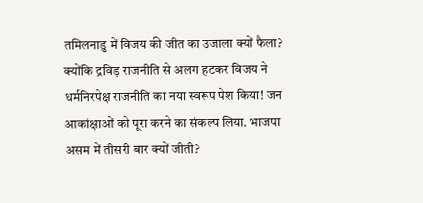तमिलनाडु में विजय की जीत का उजाला क्यों फैला? क्योंकि द्रविड़ राजनीति से अलग हटकर विजय ने धर्मनिरपेक्ष राजनीति का नया स्वरूप पेश किया! जन आकांक्षाओं को पूरा करने का संकल्प लिया. भाजपा असम में तीसरी बार क्यों जीती?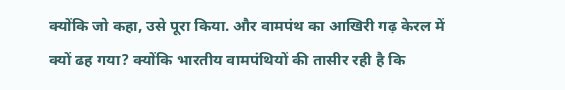क्योंकि जो कहा, उसे पूरा किया. और वामपंथ का आखिरी गढ़ केरल में क्यों ढह गया? क्योंकि भारतीय वामपंथियों की तासीर रही है कि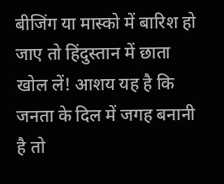बीजिंग या मास्को में बारिश हो जाए तो हिंदुस्तान में छाता खोल लें! आशय यह है कि जनता के दिल में जगह बनानी है तो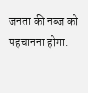जनता की नब्ज को पहचानना होगा.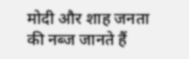मोदी और शाह जनता की नब्ज जानते हैं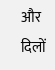और दिलों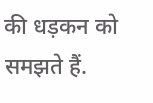की धड़कन को समझते हैं.